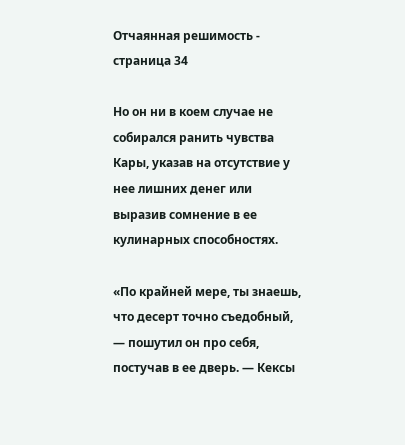Отчаянная решимость - страница 34

Но он ни в коем случае не собирался ранить чувства Кары, указав на отсутствие у нее лишних денег или выразив сомнение в ее кулинарных способностях.

«По крайней мере, ты знаешь, что десерт точно съедобный, — пошутил он про себя, постучав в ее дверь. — Кексы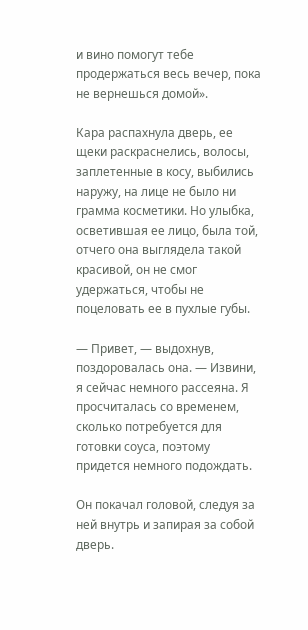и вино помогут тебе продержаться весь вечер, пока не вернешься домой».

Кара распахнула дверь, ее щеки раскраснелись, волосы, заплетенные в косу, выбились наружу, на лице не было ни грамма косметики. Но улыбка, осветившая ее лицо, была той, отчего она выглядела такой красивой, он не смог удержаться, чтобы не поцеловать ее в пухлые губы.

— Привет, — выдохнув, поздоровалась она. — Извини, я сейчас немного рассеяна. Я просчиталась со временем, сколько потребуется для готовки соуса, поэтому придется немного подождать.

Он покачал головой, следуя за ней внутрь и запирая за собой дверь.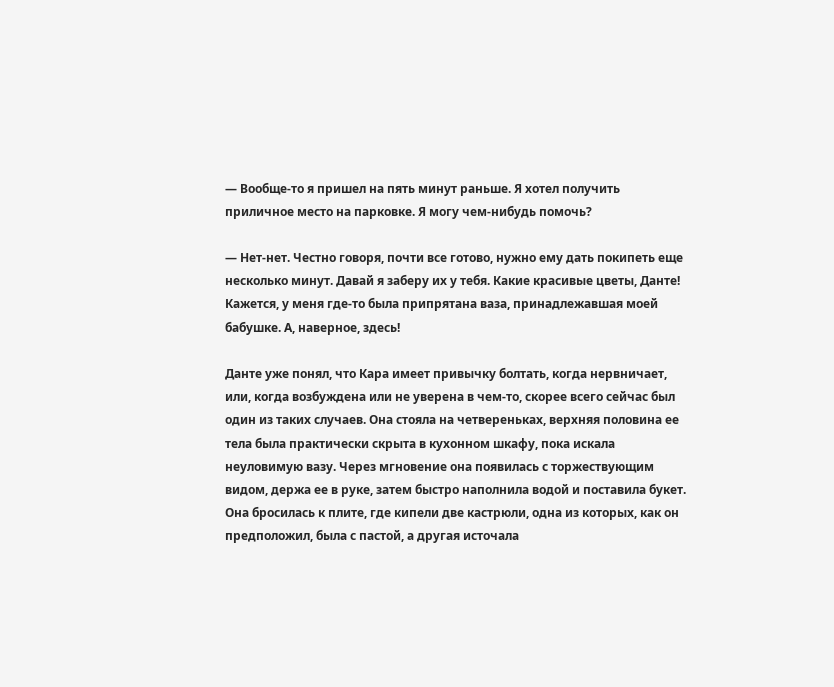— Вообще-то я пришел на пять минут раньше. Я хотел получить приличное место на парковке. Я могу чем-нибудь помочь?

— Нет-нет. Честно говоря, почти все готово, нужно ему дать покипеть еще несколько минут. Давай я заберу их у тебя. Какие красивые цветы, Данте! Кажется, у меня где-то была припрятана ваза, принадлежавшая моей бабушке. А, наверное, здесь!

Данте уже понял, что Кара имеет привычку болтать, когда нервничает, или, когда возбуждена или не уверена в чем-то, скорее всего сейчас был один из таких случаев. Она стояла на четвереньках, верхняя половина ее тела была практически скрыта в кухонном шкафу, пока искала неуловимую вазу. Через мгновение она появилась с торжествующим видом, держа ее в руке, затем быстро наполнила водой и поставила букет. Она бросилась к плите, где кипели две кастрюли, одна из которых, как он предположил, была с пастой, а другая источала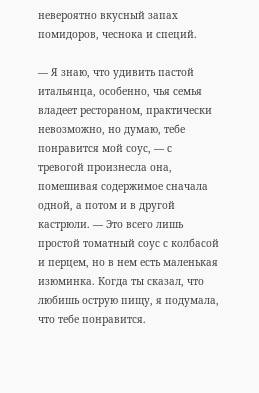невероятно вкусный запах помидоров, чеснока и специй.

— Я знаю, что удивить пастой итальянца, особенно, чья семья владеет рестораном, практически невозможно, но думаю, тебе понравится мой соус, — с тревогой произнесла она, помешивая содержимое сначала одной, а потом и в другой кастрюли. — Это всего лишь простой томатный соус с колбасой и перцем, но в нем есть маленькая изюминка. Когда ты сказал, что любишь острую пищу, я подумала, что тебе понравится.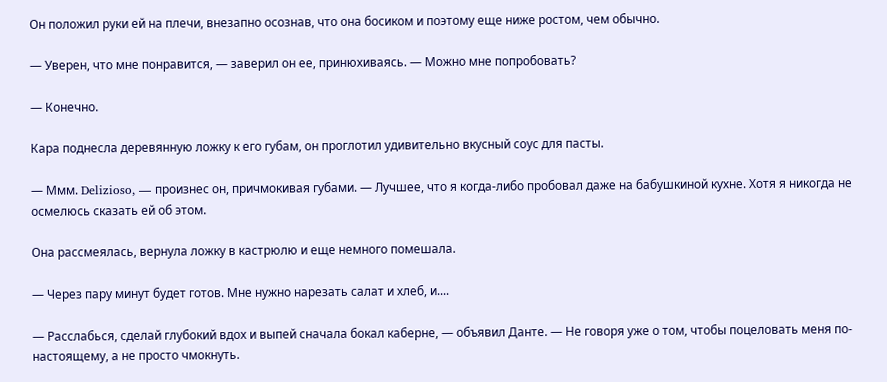Он положил руки ей на плечи, внезапно осознав, что она босиком и поэтому еще ниже ростом, чем обычно.

— Уверен, что мне понравится, — заверил он ее, принюхиваясь. — Можно мне попробовать?

— Конечно.

Кара поднесла деревянную ложку к его губам, он проглотил удивительно вкусный соус для пасты.

— Ммм. Delizioso, — произнес он, причмокивая губами. — Лучшее, что я когда-либо пробовал даже на бабушкиной кухне. Хотя я никогда не осмелюсь сказать ей об этом.

Она рассмеялась, вернула ложку в кастрюлю и еще немного помешала.

— Через пару минут будет готов. Мне нужно нарезать салат и хлеб, и....

— Расслабься, сделай глубокий вдох и выпей сначала бокал каберне, — объявил Данте. — Не говоря уже о том, чтобы поцеловать меня по-настоящему, а не просто чмокнуть.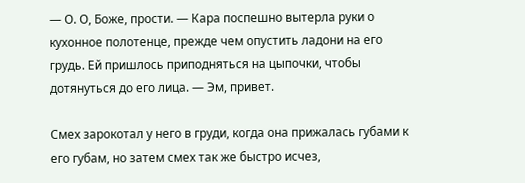— О. О, Боже, прости. — Кара поспешно вытерла руки о кухонное полотенце, прежде чем опустить ладони на его грудь. Ей пришлось приподняться на цыпочки, чтобы дотянуться до его лица. — Эм, привет.

Смех зарокотал у него в груди, когда она прижалась губами к его губам, но затем смех так же быстро исчез,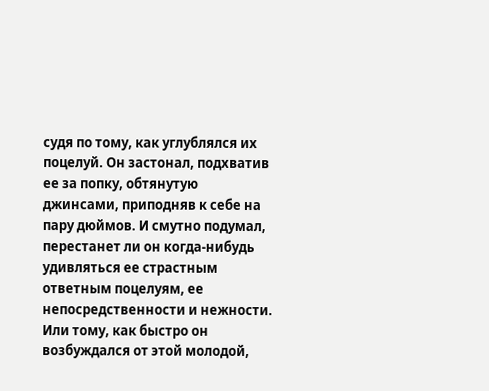судя по тому, как углублялся их поцелуй. Он застонал, подхватив ее за попку, обтянутую джинсами, приподняв к себе на пару дюймов. И смутно подумал, перестанет ли он когда-нибудь удивляться ее страстным ответным поцелуям, ее непосредственности и нежности. Или тому, как быстро он возбуждался от этой молодой,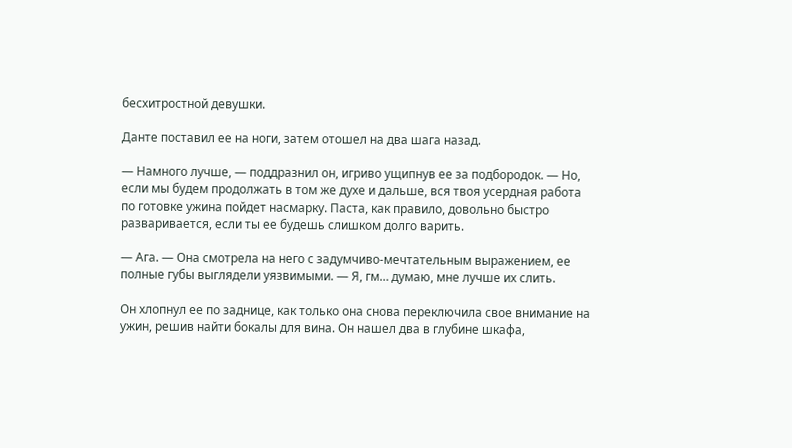бесхитростной девушки.

Данте поставил ее на ноги, затем отошел на два шага назад.

— Намного лучше, — поддразнил он, игриво ущипнув ее за подбородок. — Но, если мы будем продолжать в том же духе и дальше, вся твоя усердная работа по готовке ужина пойдет насмарку. Паста, как правило, довольно быстро разваривается, если ты ее будешь слишком долго варить.

— Ага. — Она смотрела на него с задумчиво-мечтательным выражением, ее полные губы выглядели уязвимыми. — Я, гм… думаю, мне лучше их слить.

Он хлопнул ее по заднице, как только она снова переключила свое внимание на ужин, решив найти бокалы для вина. Он нашел два в глубине шкафа,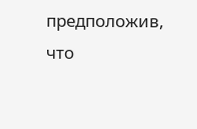предположив, что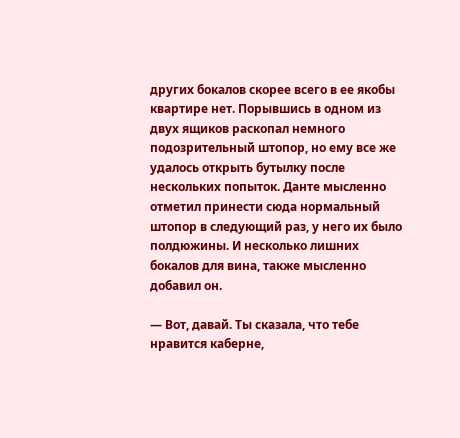других бокалов скорее всего в ее якобы квартире нет. Порывшись в одном из двух ящиков раскопал немного подозрительный штопор, но ему все же удалось открыть бутылку после нескольких попыток. Данте мысленно отметил принести сюда нормальный штопор в следующий раз, у него их было полдюжины. И несколько лишних бокалов для вина, также мысленно добавил он.

— Вот, давай. Ты сказала, что тебе нравится каберне,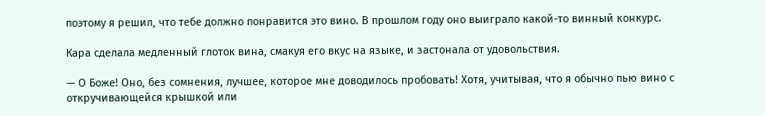поэтому я решил, что тебе должно понравится это вино. В прошлом году оно выиграло какой-то винный конкурс.

Кара сделала медленный глоток вина, смакуя его вкус на языке, и застонала от удовольствия.

— О Боже! Оно, без сомнения, лучшее, которое мне доводилось пробовать! Хотя, учитывая, что я обычно пью вино с откручивающейся крышкой или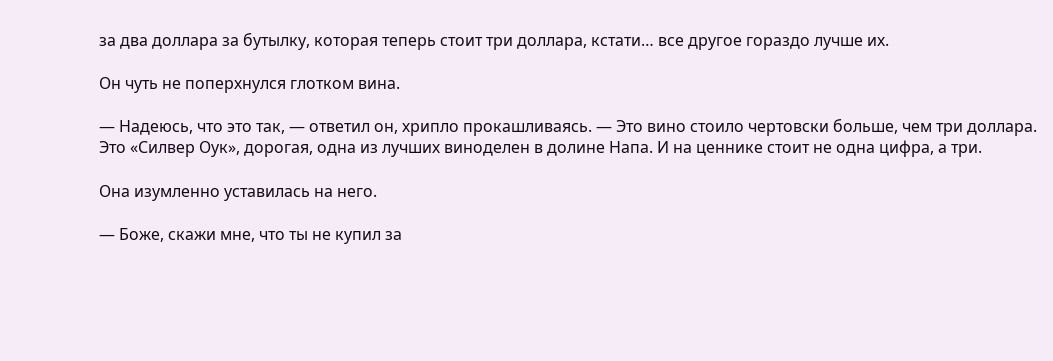за два доллара за бутылку, которая теперь стоит три доллара, кстати… все другое гораздо лучше их.

Он чуть не поперхнулся глотком вина.

— Надеюсь, что это так, — ответил он, хрипло прокашливаясь. — Это вино стоило чертовски больше, чем три доллара. Это «Силвер Оук», дорогая, одна из лучших виноделен в долине Напа. И на ценнике стоит не одна цифра, а три.

Она изумленно уставилась на него.

— Боже, скажи мне, что ты не купил за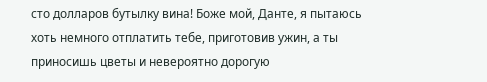сто долларов бутылку вина! Боже мой, Данте, я пытаюсь хоть немного отплатить тебе, приготовив ужин, а ты приносишь цветы и невероятно дорогую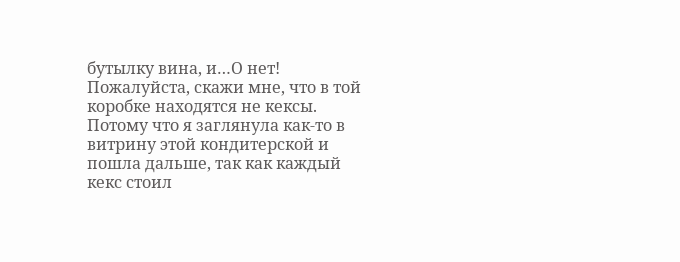бутылку вина, и…О нет! Пожалуйста, скажи мне, что в той коробке находятся не кексы. Потому что я заглянула как-то в витрину этой кондитерской и пошла дальше, так как каждый кекс стоил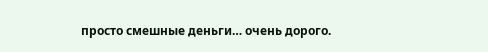просто смешные деньги… очень дорого.